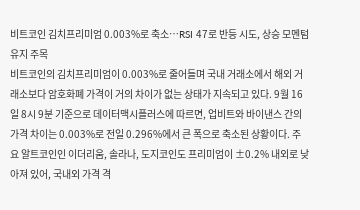비트코인 김치프리미엄 0.003%로 축소…RSI 47로 반등 시도, 상승 모멘텀 유지 주목
비트코인의 김치프리미엄이 0.003%로 줄어들며 국내 거래소에서 해외 거래소보다 암호화폐 가격이 거의 차이가 없는 상태가 지속되고 있다. 9월 16일 8시 9분 기준으로 데이터맥시플러스에 따르면, 업비트와 바이낸스 간의 가격 차이는 0.003%로 전일 0.296%에서 큰 폭으로 축소된 상황이다. 주요 알트코인인 이더리움, 솔라나, 도지코인도 프리미엄이 ±0.2% 내외로 낮아져 있어, 국내외 가격 격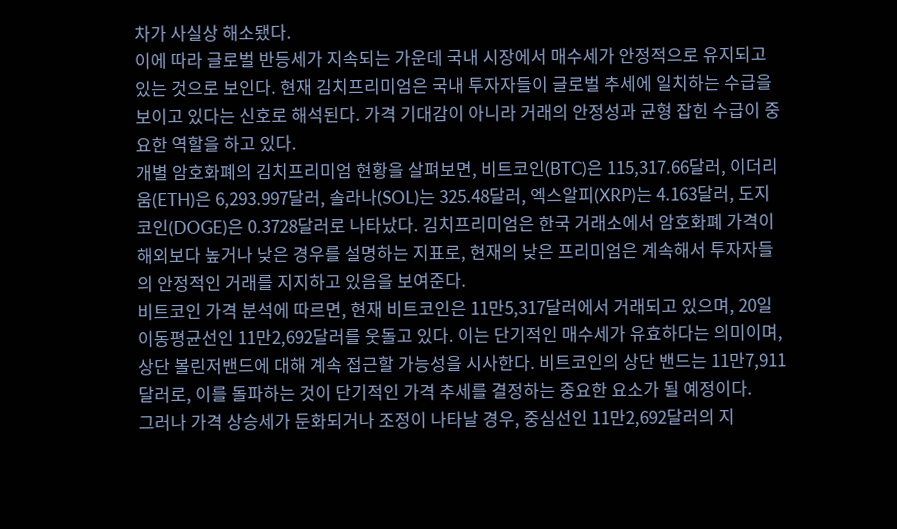차가 사실상 해소됐다.
이에 따라 글로벌 반등세가 지속되는 가운데 국내 시장에서 매수세가 안정적으로 유지되고 있는 것으로 보인다. 현재 김치프리미엄은 국내 투자자들이 글로벌 추세에 일치하는 수급을 보이고 있다는 신호로 해석된다. 가격 기대감이 아니라 거래의 안정성과 균형 잡힌 수급이 중요한 역할을 하고 있다.
개별 암호화폐의 김치프리미엄 현황을 살펴보면, 비트코인(BTC)은 115,317.66달러, 이더리움(ETH)은 6,293.997달러, 솔라나(SOL)는 325.48달러, 엑스알피(XRP)는 4.163달러, 도지코인(DOGE)은 0.3728달러로 나타났다. 김치프리미엄은 한국 거래소에서 암호화폐 가격이 해외보다 높거나 낮은 경우를 설명하는 지표로, 현재의 낮은 프리미엄은 계속해서 투자자들의 안정적인 거래를 지지하고 있음을 보여준다.
비트코인 가격 분석에 따르면, 현재 비트코인은 11만5,317달러에서 거래되고 있으며, 20일 이동평균선인 11만2,692달러를 웃돌고 있다. 이는 단기적인 매수세가 유효하다는 의미이며, 상단 볼린저밴드에 대해 계속 접근할 가능성을 시사한다. 비트코인의 상단 밴드는 11만7,911달러로, 이를 돌파하는 것이 단기적인 가격 추세를 결정하는 중요한 요소가 될 예정이다.
그러나 가격 상승세가 둔화되거나 조정이 나타날 경우, 중심선인 11만2,692달러의 지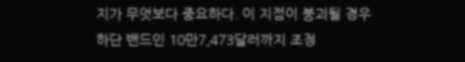지가 무엇보다 중요하다. 이 지점이 붕괴될 경우 하단 밴드인 10만7,473달러까지 조정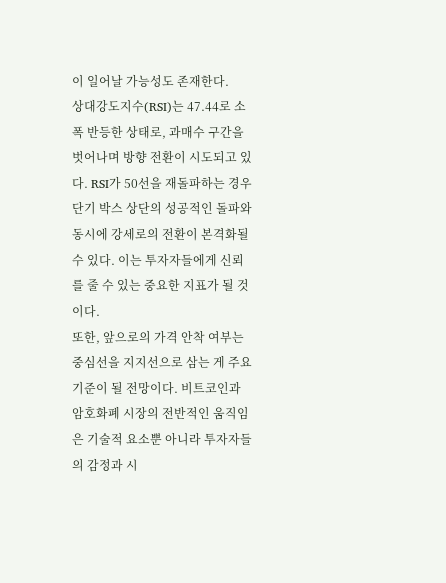이 일어날 가능성도 존재한다.
상대강도지수(RSI)는 47.44로 소폭 반등한 상태로, 과매수 구간을 벗어나며 방향 전환이 시도되고 있다. RSI가 50선을 재돌파하는 경우 단기 박스 상단의 성공적인 돌파와 동시에 강세로의 전환이 본격화될 수 있다. 이는 투자자들에게 신뢰를 줄 수 있는 중요한 지표가 될 것이다.
또한, 앞으로의 가격 안착 여부는 중심선을 지지선으로 삼는 게 주요 기준이 될 전망이다. 비트코인과 암호화폐 시장의 전반적인 움직임은 기술적 요소뿐 아니라 투자자들의 감정과 시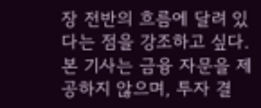장 전반의 흐름에 달려 있다는 점을 강조하고 싶다.
본 기사는 금융 자문을 제공하지 않으며, 투자 결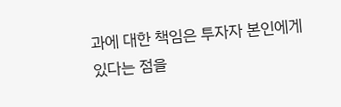과에 대한 책임은 투자자 본인에게 있다는 점을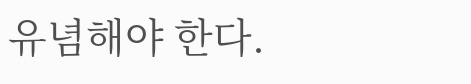유념해야 한다.